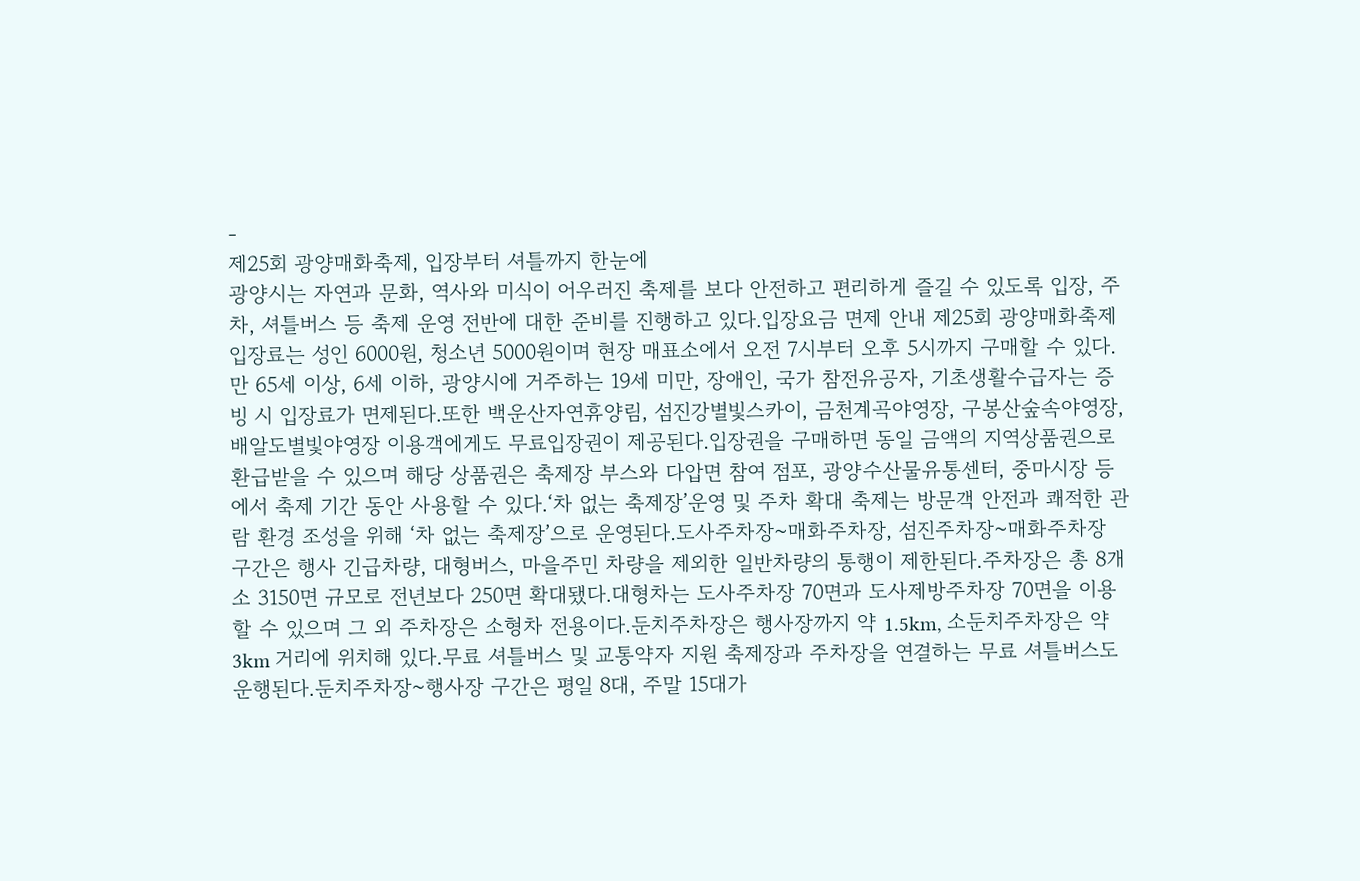-
제25회 광양매화축제, 입장부터 셔틀까지 한눈에
광양시는 자연과 문화, 역사와 미식이 어우러진 축제를 보다 안전하고 편리하게 즐길 수 있도록 입장, 주차, 셔틀버스 등 축제 운영 전반에 대한 준비를 진행하고 있다.입장요금 면제 안내 제25회 광양매화축제 입장료는 성인 6000원, 청소년 5000원이며 현장 매표소에서 오전 7시부터 오후 5시까지 구매할 수 있다.만 65세 이상, 6세 이하, 광양시에 거주하는 19세 미만, 장애인, 국가 참전유공자, 기초생활수급자는 증빙 시 입장료가 면제된다.또한 백운산자연휴양림, 섬진강별빛스카이, 금천계곡야영장, 구봉산숲속야영장, 배알도별빛야영장 이용객에게도 무료입장권이 제공된다.입장권을 구매하면 동일 금액의 지역상품권으로 환급받을 수 있으며 해당 상품권은 축제장 부스와 다압면 참여 점포, 광양수산물유통센터, 중마시장 등에서 축제 기간 동안 사용할 수 있다.‘차 없는 축제장’운영 및 주차 확대 축제는 방문객 안전과 쾌적한 관람 환경 조성을 위해 ‘차 없는 축제장’으로 운영된다.도사주차장~매화주차장, 섬진주차장~매화주차장 구간은 행사 긴급차량, 대형버스, 마을주민 차량을 제외한 일반차량의 통행이 제한된다.주차장은 총 8개소 3150면 규모로 전년보다 250면 확대됐다.대형차는 도사주차장 70면과 도사제방주차장 70면을 이용할 수 있으며 그 외 주차장은 소형차 전용이다.둔치주차장은 행사장까지 약 1.5km, 소둔치주차장은 약 3km 거리에 위치해 있다.무료 셔틀버스 및 교통약자 지원 축제장과 주차장을 연결하는 무료 셔틀버스도 운행된다.둔치주차장~행사장 구간은 평일 8대, 주말 15대가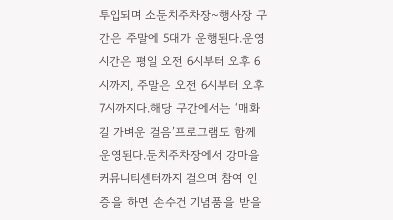투입되며 소둔치주차장~행사장 구간은 주말에 5대가 운행된다.운영시간은 평일 오전 6시부터 오후 6시까지, 주말은 오전 6시부터 오후 7시까지다.해당 구간에서는 ‘매화길 가벼운 걸음’프로그램도 함께 운영된다.둔치주차장에서 강마을커뮤니티센터까지 걸으며 참여 인증을 하면 손수건 기념품을 받을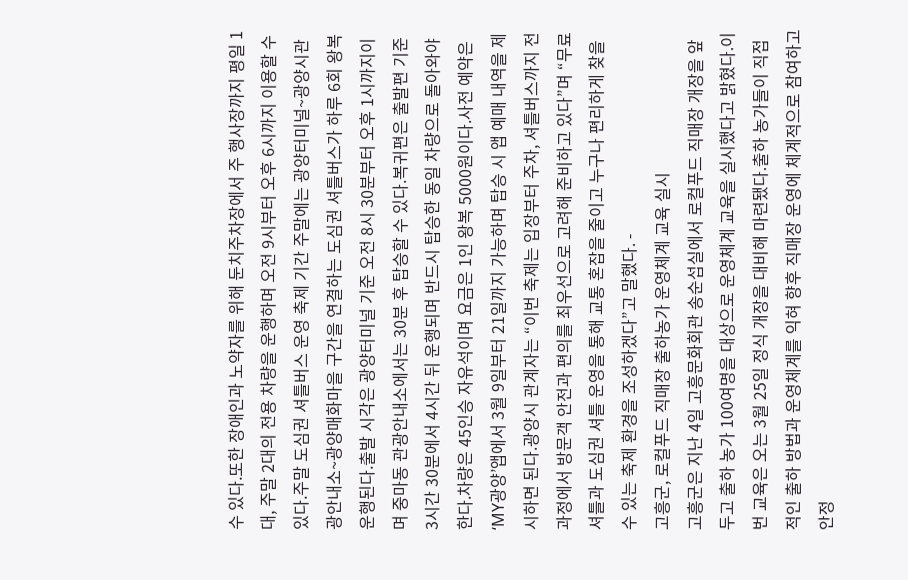수 있다.또한 장애인과 노약자를 위해 둔치주차장에서 주 행사장까지 평일 1대, 주말 2대의 전용 차량을 운행하며 오전 9시부터 오후 6시까지 이용할 수 있다.주말 도심권 셔틀버스 운영 축제 기간 주말에는 광양터미널~광양시관광안내소~광양매화마을 구간을 연결하는 도심권 셔틀버스가 하루 6회 왕복 운행된다.출발 시각은 광양터미널 기준 오전 8시 30분부터 오후 1시까지이며 중마동 관광안내소에서는 30분 후 탑승할 수 있다.복귀편은 출발편 기준 3시간 30분에서 4시간 뒤 운행되며 반드시 탑승한 동일 차량으로 돌아와야 한다.차량은 45인승 자유석이며 요금은 1인 왕복 5000원이다.사전 예약은 ‘MY광양’앱에서 3월 9일부터 21일까지 가능하며 탑승 시 앱 예매 내역을 제시하면 된다.광양시 관계자는 “이번 축제는 입장부터 주차, 셔틀버스까지 전 과정에서 방문객 안전과 편의를 최우선으로 고려해 준비하고 있다”며 “무료 셔틀과 도심권 셔틀 운영을 통해 교통 혼잡을 줄이고 누구나 편리하게 찾을 수 있는 축제 환경을 조성하겠다”고 말했다. -
고흥군, 로컬푸드 직매장 출하농가 운영체계 교육 실시
고흥군은 지난 4일 고흥문화회관 송순섭실에서 로컬푸드 직매장 개장을 앞두고 출하 농가 100여명을 대상으로 운영체계 교육을 실시했다고 밝혔다.이번 교육은 오는 3월 25일 정식 개장을 대비해 마련됐다.출하 농가들이 직접적인 출하 방법과 운영체계를 익혀 향후 직매장 운영에 체계적으로 참여하고 안정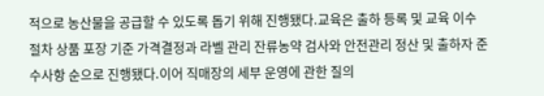적으로 농산물을 공급할 수 있도록 돕기 위해 진행됐다.교육은 출하 등록 및 교육 이수 절차 상품 포장 기준 가격결정과 라벨 관리 잔류농약 검사와 안전관리 정산 및 출하자 준수사항 순으로 진행됐다.이어 직매장의 세부 운영에 관한 질의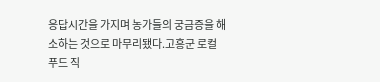응답시간을 가지며 농가들의 궁금증을 해소하는 것으로 마무리됐다.고흥군 로컬푸드 직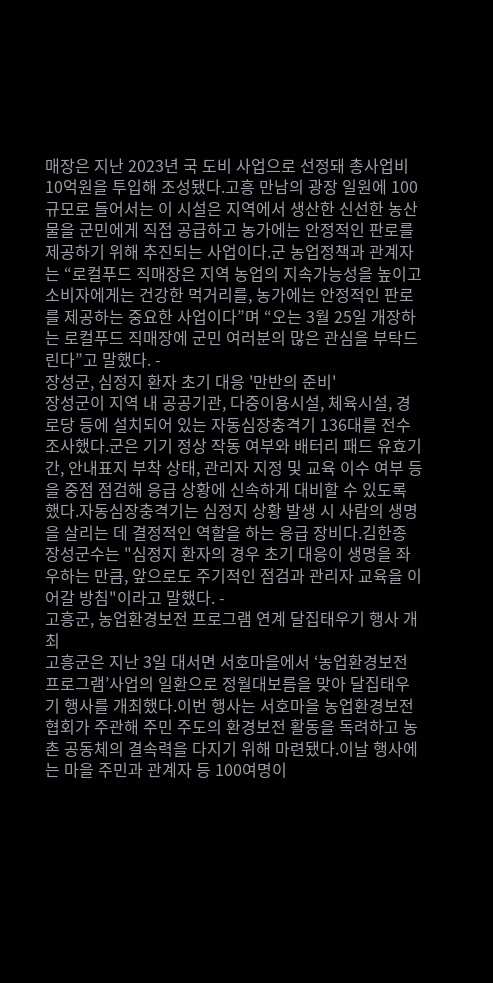매장은 지난 2023년 국 도비 사업으로 선정돼 총사업비 10억원을 투입해 조성됐다.고흥 만남의 광장 일원에 100 규모로 들어서는 이 시설은 지역에서 생산한 신선한 농산물을 군민에게 직접 공급하고 농가에는 안정적인 판로를 제공하기 위해 추진되는 사업이다.군 농업정책과 관계자는 “로컬푸드 직매장은 지역 농업의 지속가능성을 높이고 소비자에게는 건강한 먹거리를, 농가에는 안정적인 판로를 제공하는 중요한 사업이다”며 “오는 3월 25일 개장하는 로컬푸드 직매장에 군민 여러분의 많은 관심을 부탁드린다”고 말했다. -
장성군, 심정지 환자 초기 대응 '만반의 준비'
장성군이 지역 내 공공기관, 다중이용시설, 체육시설, 경로당 등에 설치되어 있는 자동심장충격기 136대를 전수 조사했다.군은 기기 정상 작동 여부와 배터리 패드 유효기간, 안내표지 부착 상태, 관리자 지정 및 교육 이수 여부 등을 중점 점검해 응급 상황에 신속하게 대비할 수 있도록 했다.자동심장충격기는 심정지 상황 발생 시 사람의 생명을 살리는 데 결정적인 역할을 하는 응급 장비다.김한종 장성군수는 "심정지 환자의 경우 초기 대응이 생명을 좌우하는 만큼, 앞으로도 주기적인 점검과 관리자 교육을 이어갈 방침"이라고 말했다. -
고흥군, 농업환경보전 프로그램 연계 달집태우기 행사 개최
고흥군은 지난 3일 대서면 서호마을에서 ‘농업환경보전 프로그램’사업의 일환으로 정월대보름을 맞아 달집태우기 행사를 개최했다.이번 행사는 서호마을 농업환경보전협회가 주관해 주민 주도의 환경보전 활동을 독려하고 농촌 공동체의 결속력을 다지기 위해 마련됐다.이날 행사에는 마을 주민과 관계자 등 100여명이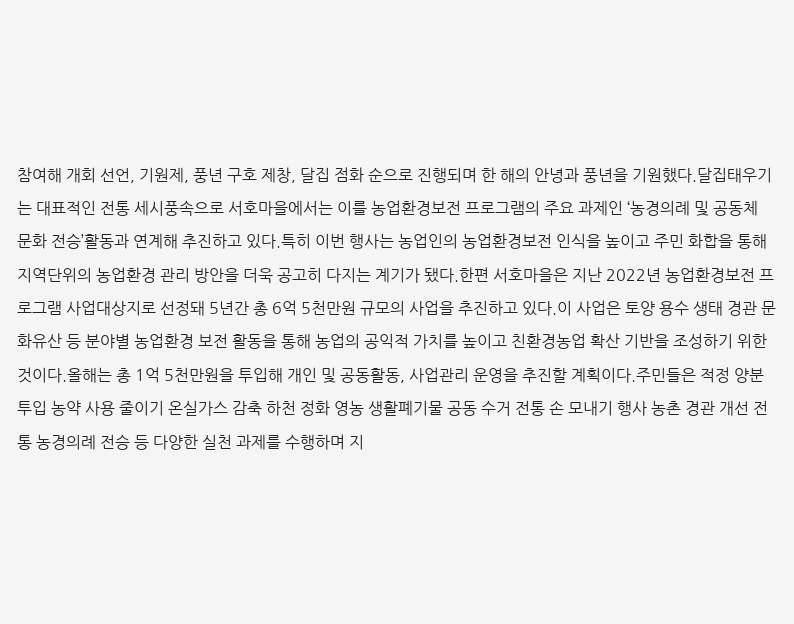참여해 개회 선언, 기원제, 풍년 구호 제창, 달집 점화 순으로 진행되며 한 해의 안녕과 풍년을 기원했다.달집태우기는 대표적인 전통 세시풍속으로 서호마을에서는 이를 농업환경보전 프로그램의 주요 과제인 ‘농경의례 및 공동체 문화 전승’활동과 연계해 추진하고 있다.특히 이번 행사는 농업인의 농업환경보전 인식을 높이고 주민 화합을 통해 지역단위의 농업환경 관리 방안을 더욱 공고히 다지는 계기가 됐다.한편 서호마을은 지난 2022년 농업환경보전 프로그램 사업대상지로 선정돼 5년간 총 6억 5천만원 규모의 사업을 추진하고 있다.이 사업은 토양 용수 생태 경관 문화유산 등 분야별 농업환경 보전 활동을 통해 농업의 공익적 가치를 높이고 친환경농업 확산 기반을 조성하기 위한 것이다.올해는 총 1억 5천만원을 투입해 개인 및 공동활동, 사업관리 운영을 추진할 계획이다.주민들은 적정 양분 투입 농약 사용 줄이기 온실가스 감축 하천 정화 영농 생활폐기물 공동 수거 전통 손 모내기 행사 농촌 경관 개선 전통 농경의례 전승 등 다양한 실천 과제를 수행하며 지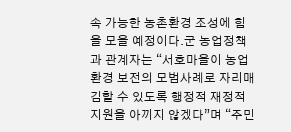속 가능한 농촌환경 조성에 힘을 모을 예정이다.군 농업정책과 관계자는 “서호마을이 농업환경 보전의 모범사례로 자리매김할 수 있도록 행정적 재정적 지원을 아끼지 않겠다”며 “주민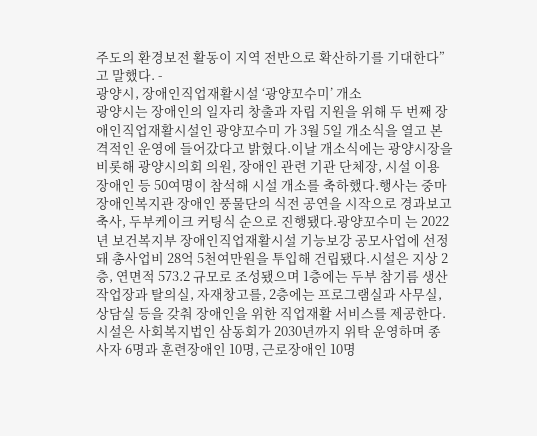주도의 환경보전 활동이 지역 전반으로 확산하기를 기대한다”고 말했다. -
광양시, 장애인직업재활시설 ‘광양꼬수미’ 개소
광양시는 장애인의 일자리 창출과 자립 지원을 위해 두 번째 장애인직업재활시설인 광양꼬수미 가 3월 5일 개소식을 열고 본격적인 운영에 들어갔다고 밝혔다.이날 개소식에는 광양시장을 비롯해 광양시의회 의원, 장애인 관련 기관 단체장, 시설 이용 장애인 등 50여명이 참석해 시설 개소를 축하했다.행사는 중마장애인복지관 장애인 풍물단의 식전 공연을 시작으로 경과보고 축사, 두부케이크 커팅식 순으로 진행됐다.광양꼬수미 는 2022년 보건복지부 장애인직업재활시설 기능보강 공모사업에 선정돼 총사업비 28억 5천여만원을 투입해 건립됐다.시설은 지상 2층, 연면적 573.2 규모로 조성됐으며 1층에는 두부 참기름 생산 작업장과 탈의실, 자재창고를, 2층에는 프로그램실과 사무실, 상담실 등을 갖춰 장애인을 위한 직업재활 서비스를 제공한다.시설은 사회복지법인 삼동회가 2030년까지 위탁 운영하며 종사자 6명과 훈련장애인 10명, 근로장애인 10명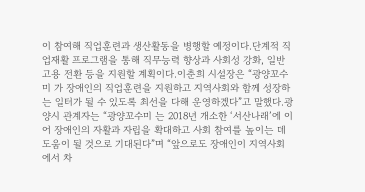이 참여해 직업훈련과 생산활동을 병행할 예정이다.단계적 직업재활 프로그램을 통해 직무능력 향상과 사회성 강화, 일반고용 전환 등을 지원할 계획이다.이춘희 시설장은 “광양꼬수미 가 장애인의 직업훈련을 지원하고 지역사회와 함께 성장하는 일터가 될 수 있도록 최선을 다해 운영하겠다”고 말했다.광양시 관계자는 “광양꼬수미 는 2018년 개소한 ‘서산나래’에 이어 장애인의 자활과 자립을 확대하고 사회 참여를 높이는 데 도움이 될 것으로 기대된다”며 “앞으로도 장애인이 지역사회에서 차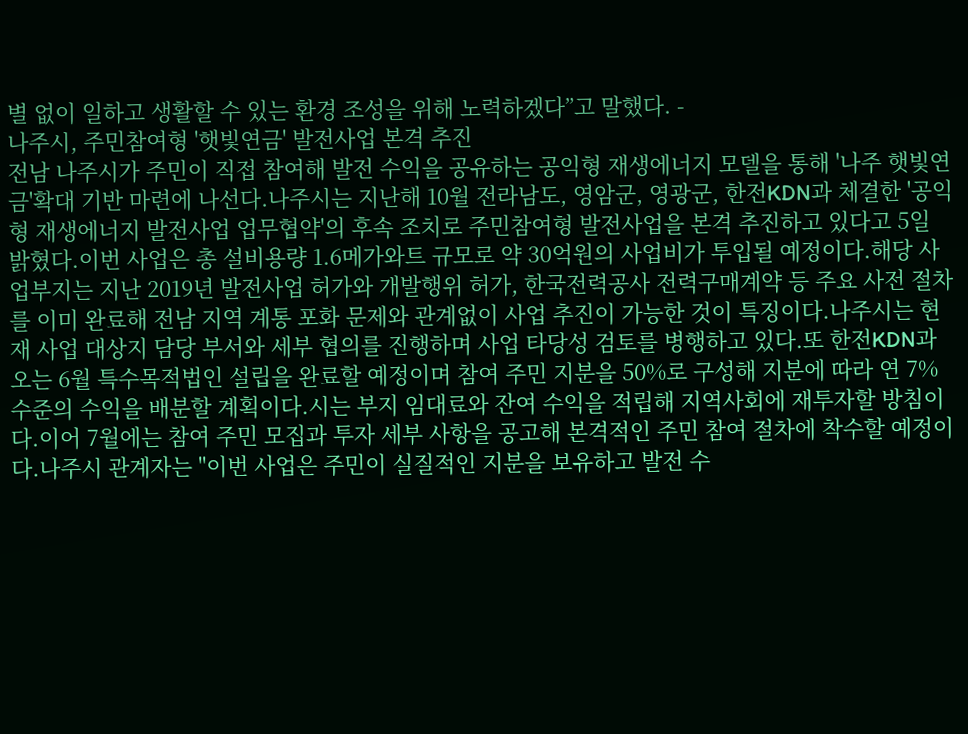별 없이 일하고 생활할 수 있는 환경 조성을 위해 노력하겠다”고 말했다. -
나주시, 주민참여형 '햇빛연금' 발전사업 본격 추진
전남 나주시가 주민이 직접 참여해 발전 수익을 공유하는 공익형 재생에너지 모델을 통해 '나주 햇빛연금'확대 기반 마련에 나선다.나주시는 지난해 10월 전라남도, 영암군, 영광군, 한전KDN과 체결한 '공익형 재생에너지 발전사업 업무협약'의 후속 조치로 주민참여형 발전사업을 본격 추진하고 있다고 5일 밝혔다.이번 사업은 총 설비용량 1.6메가와트 규모로 약 30억원의 사업비가 투입될 예정이다.해당 사업부지는 지난 2019년 발전사업 허가와 개발행위 허가, 한국전력공사 전력구매계약 등 주요 사전 절차를 이미 완료해 전남 지역 계통 포화 문제와 관계없이 사업 추진이 가능한 것이 특징이다.나주시는 현재 사업 대상지 담당 부서와 세부 협의를 진행하며 사업 타당성 검토를 병행하고 있다.또 한전KDN과 오는 6월 특수목적법인 설립을 완료할 예정이며 참여 주민 지분을 50%로 구성해 지분에 따라 연 7% 수준의 수익을 배분할 계획이다.시는 부지 임대료와 잔여 수익을 적립해 지역사회에 재투자할 방침이다.이어 7월에는 참여 주민 모집과 투자 세부 사항을 공고해 본격적인 주민 참여 절차에 착수할 예정이다.나주시 관계자는 "이번 사업은 주민이 실질적인 지분을 보유하고 발전 수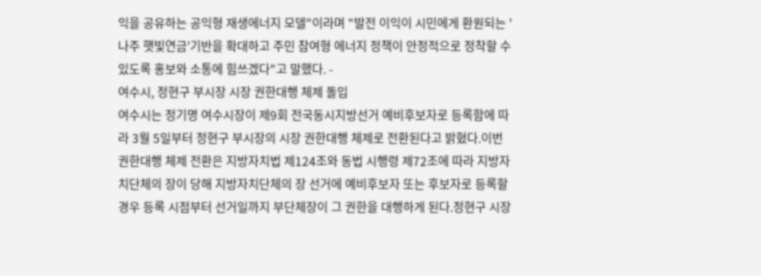익을 공유하는 공익형 재생에너지 모델"이라며 "발전 이익이 시민에게 환원되는 '나주 햇빛연금'기반을 확대하고 주민 참여형 에너지 정책이 안정적으로 정착할 수 있도록 홍보와 소통에 힘쓰겠다"고 말했다. -
여수시, 정현구 부시장 시장 권한대행 체제 돌입
여수시는 정기명 여수시장이 제9회 전국동시지방선거 예비후보자로 등록함에 따라 3월 5일부터 정현구 부시장의 시장 권한대행 체제로 전환된다고 밝혔다.이번 권한대행 체제 전환은 지방자치법 제124조와 동법 시행령 제72조에 따라 지방자치단체의 장이 당해 지방자치단체의 장 선거에 예비후보자 또는 후보자로 등록할 경우 등록 시점부터 선거일까지 부단체장이 그 권한을 대행하게 된다.정현구 시장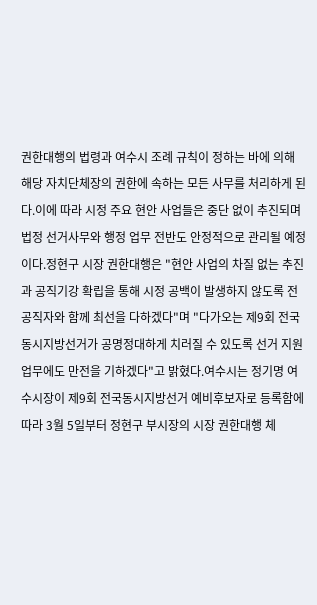권한대행의 법령과 여수시 조례 규칙이 정하는 바에 의해 해당 자치단체장의 권한에 속하는 모든 사무를 처리하게 된다.이에 따라 시정 주요 현안 사업들은 중단 없이 추진되며 법정 선거사무와 행정 업무 전반도 안정적으로 관리될 예정이다.정현구 시장 권한대행은 "현안 사업의 차질 없는 추진과 공직기강 확립을 통해 시정 공백이 발생하지 않도록 전 공직자와 함께 최선을 다하겠다"며 "다가오는 제9회 전국동시지방선거가 공명정대하게 치러질 수 있도록 선거 지원 업무에도 만전을 기하겠다"고 밝혔다.여수시는 정기명 여수시장이 제9회 전국동시지방선거 예비후보자로 등록함에 따라 3월 5일부터 정현구 부시장의 시장 권한대행 체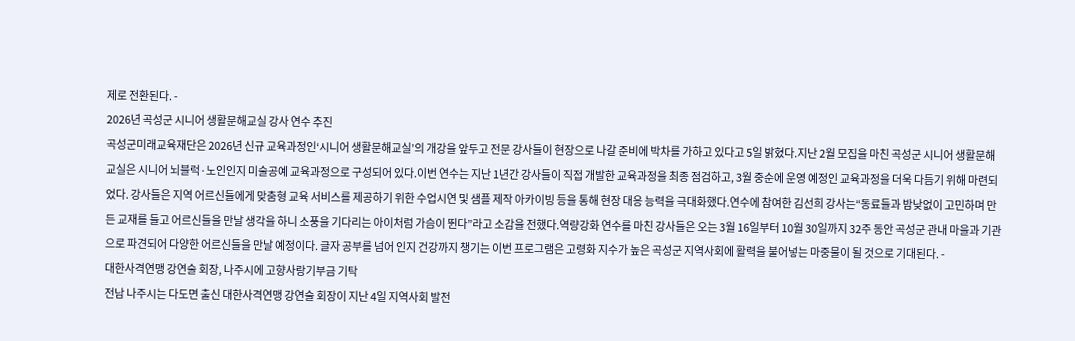제로 전환된다. -
2026년 곡성군 시니어 생활문해교실 강사 연수 추진
곡성군미래교육재단은 2026년 신규 교육과정인‘시니어 생활문해교실’의 개강을 앞두고 전문 강사들이 현장으로 나갈 준비에 박차를 가하고 있다고 5일 밝혔다.지난 2월 모집을 마친 곡성군 시니어 생활문해교실은 시니어 뇌블럭·노인인지 미술공예 교육과정으로 구성되어 있다.이번 연수는 지난 1년간 강사들이 직접 개발한 교육과정을 최종 점검하고, 3월 중순에 운영 예정인 교육과정을 더욱 다듬기 위해 마련되었다. 강사들은 지역 어르신들에게 맞춤형 교육 서비스를 제공하기 위한 수업시연 및 샘플 제작 아카이빙 등을 통해 현장 대응 능력을 극대화했다.연수에 참여한 김선희 강사는“동료들과 밤낮없이 고민하며 만든 교재를 들고 어르신들을 만날 생각을 하니 소풍을 기다리는 아이처럼 가슴이 뛴다”라고 소감을 전했다.역량강화 연수를 마친 강사들은 오는 3월 16일부터 10월 30일까지 32주 동안 곡성군 관내 마을과 기관으로 파견되어 다양한 어르신들을 만날 예정이다. 글자 공부를 넘어 인지 건강까지 챙기는 이번 프로그램은 고령화 지수가 높은 곡성군 지역사회에 활력을 불어넣는 마중물이 될 것으로 기대된다. -
대한사격연맹 강연술 회장, 나주시에 고향사랑기부금 기탁
전남 나주시는 다도면 출신 대한사격연맹 강연술 회장이 지난 4일 지역사회 발전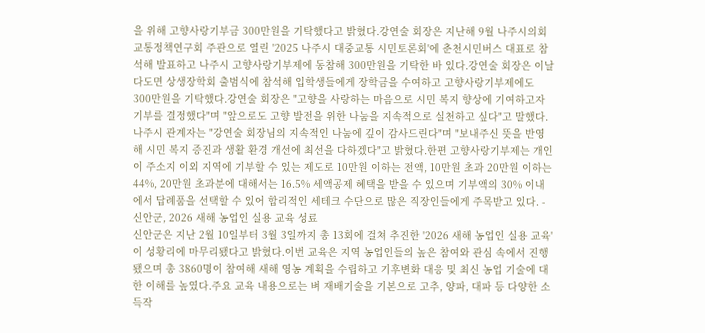을 위해 고향사랑기부금 300만원을 기탁했다고 밝혔다.강연술 회장은 지난해 9월 나주시의회 교통정책연구회 주관으로 열린 '2025 나주시 대중교통 시민토론회'에 춘천시민버스 대표로 참석해 발표하고 나주시 고향사랑기부제에 동참해 300만원을 기탁한 바 있다.강연술 회장은 이날 다도면 상생장학회 출범식에 참석해 입학생들에게 장학금을 수여하고 고향사랑기부제에도 300만원을 기탁했다.강연술 회장은 "고향을 사랑하는 마음으로 시민 복지 향상에 기여하고자 기부를 결정했다"며 "앞으로도 고향 발전을 위한 나눔을 지속적으로 실천하고 싶다"고 말했다.나주시 관계자는 "강연술 회장님의 지속적인 나눔에 깊이 감사드린다"며 "보내주신 뜻을 반영해 시민 복지 증진과 생활 환경 개선에 최선을 다하겠다"고 밝혔다.한편 고향사랑기부제는 개인이 주소지 이외 지역에 기부할 수 있는 제도로 10만원 이하는 전액, 10만원 초과 20만원 이하는 44%, 20만원 초과분에 대해서는 16.5% 세액공제 혜택을 받을 수 있으며 기부액의 30% 이내에서 답례품을 선택할 수 있어 합리적인 세테크 수단으로 많은 직장인들에게 주목받고 있다. -
신안군, 2026 새해 농업인 실용 교육 성료
신안군은 지난 2월 10일부터 3월 3일까지 총 13회에 걸쳐 추진한 '2026 새해 농업인 실용 교육'이 성황리에 마무리됐다고 밝혔다.이번 교육은 지역 농업인들의 높은 참여와 관심 속에서 진행됐으며 총 3860명이 참여해 새해 영농 계획을 수립하고 기후변화 대응 및 최신 농업 기술에 대한 이해를 높였다.주요 교육 내용으로는 벼 재배기술을 기본으로 고추, 양파, 대파 등 다양한 소득작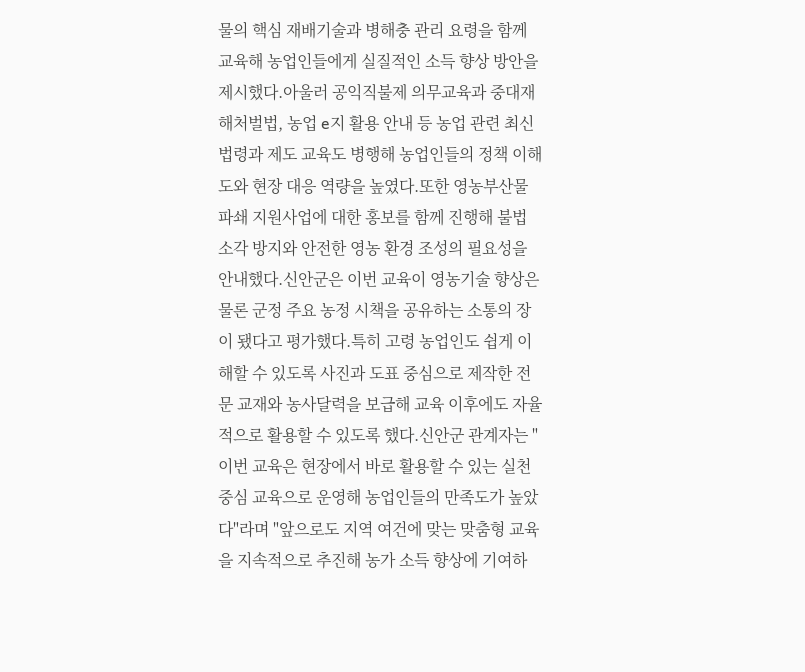물의 핵심 재배기술과 병해충 관리 요령을 함께 교육해 농업인들에게 실질적인 소득 향상 방안을 제시했다.아울러 공익직불제 의무교육과 중대재해처벌법, 농업 e지 활용 안내 등 농업 관련 최신 법령과 제도 교육도 병행해 농업인들의 정책 이해도와 현장 대응 역량을 높였다.또한 영농부산물 파쇄 지원사업에 대한 홍보를 함께 진행해 불법 소각 방지와 안전한 영농 환경 조성의 필요성을 안내했다.신안군은 이번 교육이 영농기술 향상은 물론 군정 주요 농정 시책을 공유하는 소통의 장이 됐다고 평가했다.특히 고령 농업인도 쉽게 이해할 수 있도록 사진과 도표 중심으로 제작한 전문 교재와 농사달력을 보급해 교육 이후에도 자율적으로 활용할 수 있도록 했다.신안군 관계자는 "이번 교육은 현장에서 바로 활용할 수 있는 실천 중심 교육으로 운영해 농업인들의 만족도가 높았다"라며 "앞으로도 지역 여건에 맞는 맞춤형 교육을 지속적으로 추진해 농가 소득 향상에 기여하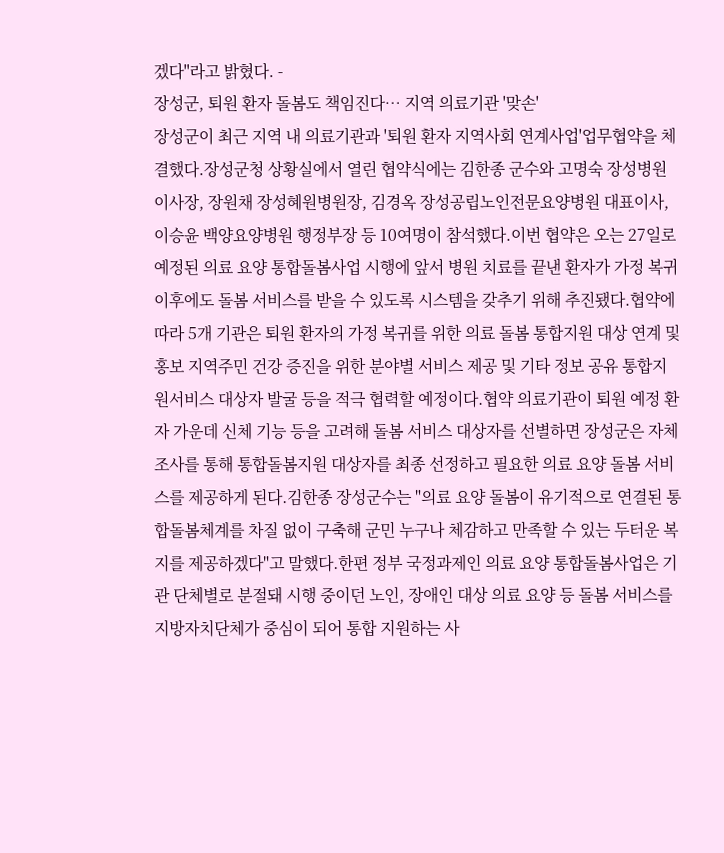겠다"라고 밝혔다. -
장성군, 퇴원 환자 돌봄도 책임진다… 지역 의료기관 '맞손'
장성군이 최근 지역 내 의료기관과 '퇴원 환자 지역사회 연계사업'업무협약을 체결했다.장성군청 상황실에서 열린 협약식에는 김한종 군수와 고명숙 장성병원 이사장, 장원채 장성혜원병원장, 김경옥 장성공립노인전문요양병원 대표이사, 이승윤 백양요양병원 행정부장 등 10여명이 참석했다.이번 협약은 오는 27일로 예정된 의료 요양 통합돌봄사업 시행에 앞서 병원 치료를 끝낸 환자가 가정 복귀 이후에도 돌봄 서비스를 받을 수 있도록 시스템을 갖추기 위해 추진됐다.협약에 따라 5개 기관은 퇴원 환자의 가정 복귀를 위한 의료 돌봄 통합지원 대상 연계 및 홍보 지역주민 건강 증진을 위한 분야별 서비스 제공 및 기타 정보 공유 통합지원서비스 대상자 발굴 등을 적극 협력할 예정이다.협약 의료기관이 퇴원 예정 환자 가운데 신체 기능 등을 고려해 돌봄 서비스 대상자를 선별하면 장성군은 자체 조사를 통해 통합돌봄지원 대상자를 최종 선정하고 필요한 의료 요양 돌봄 서비스를 제공하게 된다.김한종 장성군수는 "의료 요양 돌봄이 유기적으로 연결된 통합돌봄체계를 차질 없이 구축해 군민 누구나 체감하고 만족할 수 있는 두터운 복지를 제공하겠다"고 말했다.한편 정부 국정과제인 의료 요양 통합돌봄사업은 기관 단체별로 분절돼 시행 중이던 노인, 장애인 대상 의료 요양 등 돌봄 서비스를 지방자치단체가 중심이 되어 통합 지원하는 사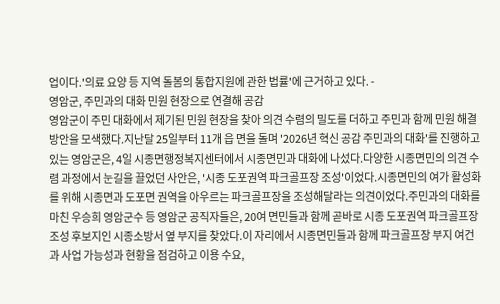업이다.'의료 요양 등 지역 돌봄의 통합지원에 관한 법률'에 근거하고 있다. -
영암군, 주민과의 대화 민원 현장으로 연결해 공감
영암군이 주민 대화에서 제기된 민원 현장을 찾아 의견 수렴의 밀도를 더하고 주민과 함께 민원 해결 방안을 모색했다.지난달 25일부터 11개 읍 면을 돌며 '2026년 혁신 공감 주민과의 대화'를 진행하고 있는 영암군은, 4일 시종면행정복지센터에서 시종면민과 대화에 나섰다.다양한 시종면민의 의견 수렴 과정에서 눈길을 끌었던 사안은, '시종 도포권역 파크골프장 조성'이었다.시종면민의 여가 활성화를 위해 시종면과 도포면 권역을 아우르는 파크골프장을 조성해달라는 의견이었다.주민과의 대화를 마친 우승희 영암군수 등 영암군 공직자들은, 20여 면민들과 함께 곧바로 시종 도포권역 파크골프장 조성 후보지인 시종소방서 옆 부지를 찾았다.이 자리에서 시종면민들과 함께 파크골프장 부지 여건과 사업 가능성과 현황을 점검하고 이용 수요,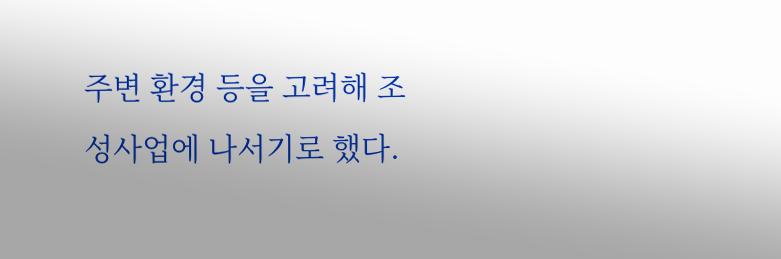주변 환경 등을 고려해 조성사업에 나서기로 했다.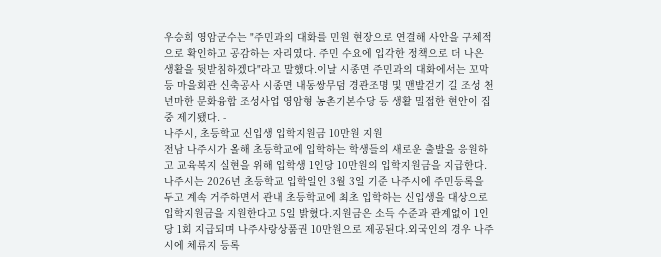우승희 영암군수는 "주민과의 대화를 민원 현장으로 연결해 사안을 구체적으로 확인하고 공감하는 자리였다. 주민 수요에 입각한 정책으로 더 나은 생활을 뒷받침하겠다"라고 말했다.이날 시종면 주민과의 대화에서는 꼬막등 마을회관 신축공사 시종면 내동쌍무덤 경관조명 및 맨발걷기 길 조성 천년마한 문화융합 조성사업 영암형 농촌기본수당 등 생활 밀접한 현안이 집중 제기됐다. -
나주시, 초등학교 신입생 입학지원금 10만원 지원
전남 나주시가 올해 초등학교에 입학하는 학생들의 새로운 출발을 응원하고 교육복지 실현을 위해 입학생 1인당 10만원의 입학지원금을 지급한다.나주시는 2026년 초등학교 입학일인 3월 3일 기준 나주시에 주민등록을 두고 계속 거주하면서 관내 초등학교에 최초 입학하는 신입생을 대상으로 입학지원금을 지원한다고 5일 밝혔다.지원금은 소득 수준과 관계없이 1인당 1회 지급되며 나주사랑상품권 10만원으로 제공된다.외국인의 경우 나주시에 체류지 등록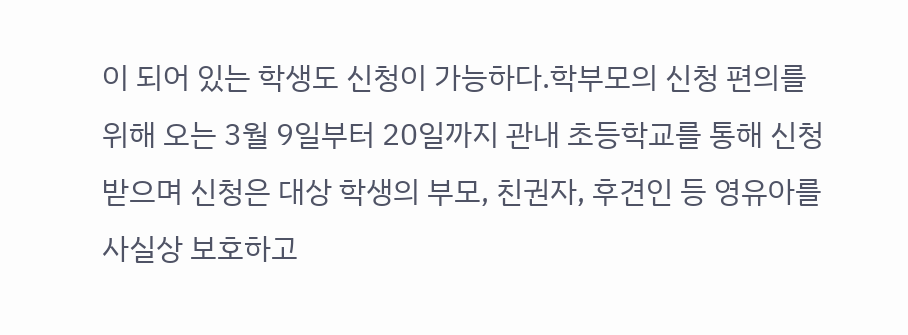이 되어 있는 학생도 신청이 가능하다.학부모의 신청 편의를 위해 오는 3월 9일부터 20일까지 관내 초등학교를 통해 신청 받으며 신청은 대상 학생의 부모, 친권자, 후견인 등 영유아를 사실상 보호하고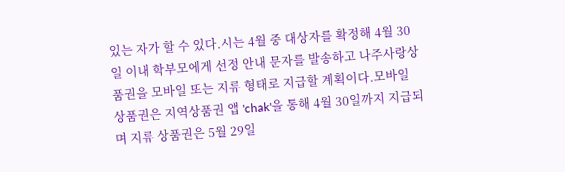있는 자가 할 수 있다.시는 4월 중 대상자를 확정해 4월 30일 이내 학부모에게 선정 안내 문자를 발송하고 나주사랑상품권을 모바일 또는 지류 형태로 지급할 계획이다.모바일 상품권은 지역상품권 앱 'chak'을 통해 4월 30일까지 지급되며 지류 상품권은 5월 29일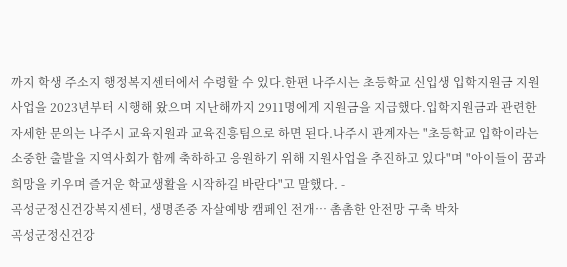까지 학생 주소지 행정복지센터에서 수령할 수 있다.한편 나주시는 초등학교 신입생 입학지원금 지원사업을 2023년부터 시행해 왔으며 지난해까지 2911명에게 지원금을 지급했다.입학지원금과 관련한 자세한 문의는 나주시 교육지원과 교육진흥팀으로 하면 된다.나주시 관계자는 "초등학교 입학이라는 소중한 출발을 지역사회가 함께 축하하고 응원하기 위해 지원사업을 추진하고 있다"며 "아이들이 꿈과 희망을 키우며 즐거운 학교생활을 시작하길 바란다"고 말했다. -
곡성군정신건강복지센터, 생명존중 자살예방 캠페인 전개… 촘촘한 안전망 구축 박차
곡성군정신건강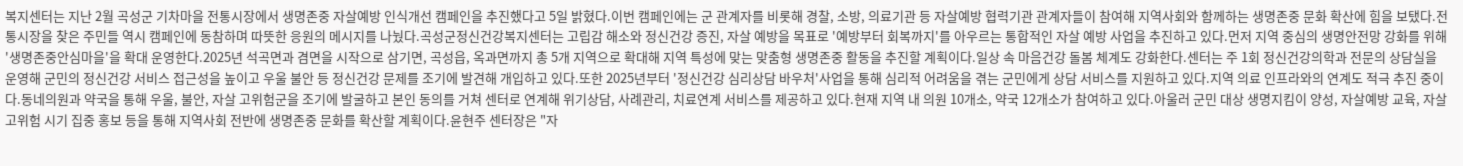복지센터는 지난 2월 곡성군 기차마을 전통시장에서 생명존중 자살예방 인식개선 캠페인을 추진했다고 5일 밝혔다.이번 캠페인에는 군 관계자를 비롯해 경찰, 소방, 의료기관 등 자살예방 협력기관 관계자들이 참여해 지역사회와 함께하는 생명존중 문화 확산에 힘을 보탰다.전통시장을 찾은 주민들 역시 캠페인에 동참하며 따뜻한 응원의 메시지를 나눴다.곡성군정신건강복지센터는 고립감 해소와 정신건강 증진, 자살 예방을 목표로 '예방부터 회복까지'를 아우르는 통합적인 자살 예방 사업을 추진하고 있다.먼저 지역 중심의 생명안전망 강화를 위해 '생명존중안심마을'을 확대 운영한다.2025년 석곡면과 겸면을 시작으로 삼기면, 곡성읍, 옥과면까지 총 5개 지역으로 확대해 지역 특성에 맞는 맞춤형 생명존중 활동을 추진할 계획이다.일상 속 마음건강 돌봄 체계도 강화한다.센터는 주 1회 정신건강의학과 전문의 상담실을 운영해 군민의 정신건강 서비스 접근성을 높이고 우울 불안 등 정신건강 문제를 조기에 발견해 개입하고 있다.또한 2025년부터 '정신건강 심리상담 바우처'사업을 통해 심리적 어려움을 겪는 군민에게 상담 서비스를 지원하고 있다.지역 의료 인프라와의 연계도 적극 추진 중이다.동네의원과 약국을 통해 우울, 불안, 자살 고위험군을 조기에 발굴하고 본인 동의를 거쳐 센터로 연계해 위기상담, 사례관리, 치료연계 서비스를 제공하고 있다.현재 지역 내 의원 10개소, 약국 12개소가 참여하고 있다.아울러 군민 대상 생명지킴이 양성, 자살예방 교육, 자살 고위험 시기 집중 홍보 등을 통해 지역사회 전반에 생명존중 문화를 확산할 계획이다.윤현주 센터장은 "자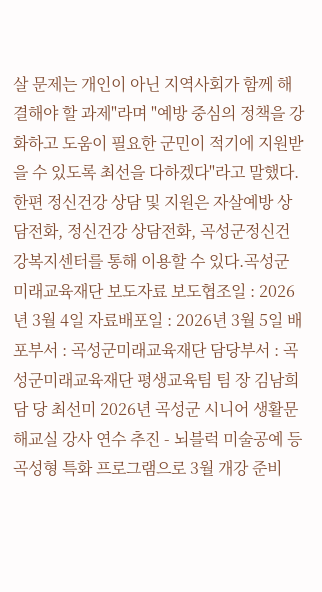살 문제는 개인이 아닌 지역사회가 함께 해결해야 할 과제"라며 "예방 중심의 정책을 강화하고 도움이 필요한 군민이 적기에 지원받을 수 있도록 최선을 다하겠다"라고 말했다.한편 정신건강 상담 및 지원은 자살예방 상담전화, 정신건강 상담전화, 곡성군정신건강복지센터를 통해 이용할 수 있다.곡성군 미래교육재단 보도자료 보도협조일 : 2026년 3월 4일 자료배포일 : 2026년 3월 5일 배포부서 : 곡성군미래교육재단 담당부서 : 곡성군미래교육재단 평생교육팀 팀 장 김남희 담 당 최선미 2026년 곡성군 시니어 생활문해교실 강사 연수 추진 - 뇌블럭 미술공예 등 곡성형 특화 프로그램으로 3월 개강 준비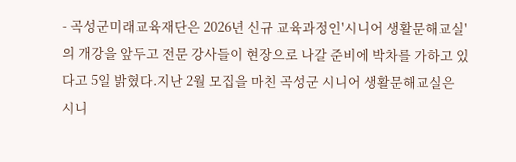- 곡성군미래교육재단은 2026년 신규 교육과정인'시니어 생활문해교실'의 개강을 앞두고 전문 강사들이 현장으로 나갈 준비에 박차를 가하고 있다고 5일 밝혔다.지난 2월 모집을 마친 곡성군 시니어 생활문해교실은 시니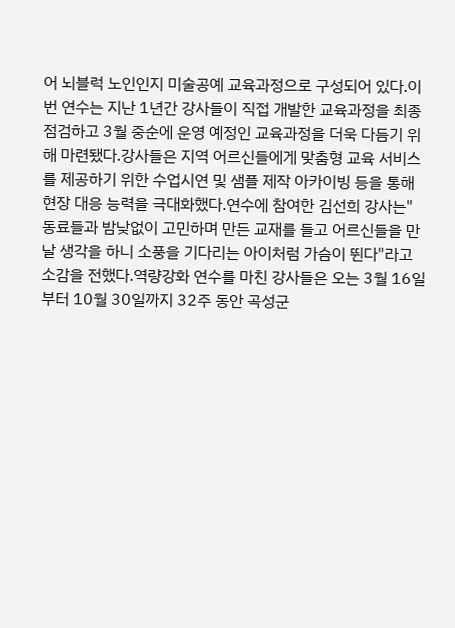어 뇌블럭 노인인지 미술공예 교육과정으로 구성되어 있다.이번 연수는 지난 1년간 강사들이 직접 개발한 교육과정을 최종 점검하고 3월 중순에 운영 예정인 교육과정을 더욱 다듬기 위해 마련됐다.강사들은 지역 어르신들에게 맞춤형 교육 서비스를 제공하기 위한 수업시연 및 샘플 제작 아카이빙 등을 통해 현장 대응 능력을 극대화했다.연수에 참여한 김선희 강사는"동료들과 밤낮없이 고민하며 만든 교재를 들고 어르신들을 만날 생각을 하니 소풍을 기다리는 아이처럼 가슴이 뛴다"라고 소감을 전했다.역량강화 연수를 마친 강사들은 오는 3월 16일부터 10월 30일까지 32주 동안 곡성군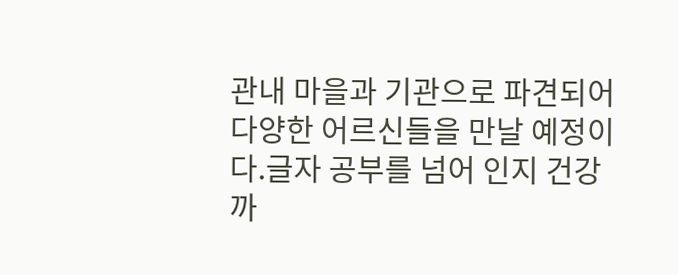관내 마을과 기관으로 파견되어 다양한 어르신들을 만날 예정이다.글자 공부를 넘어 인지 건강까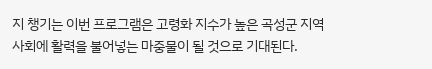지 챙기는 이번 프로그램은 고령화 지수가 높은 곡성군 지역사회에 활력을 불어넣는 마중물이 될 것으로 기대된다.